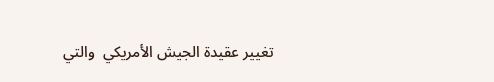تغيير عقيدة الجيش الأمريكي  والتي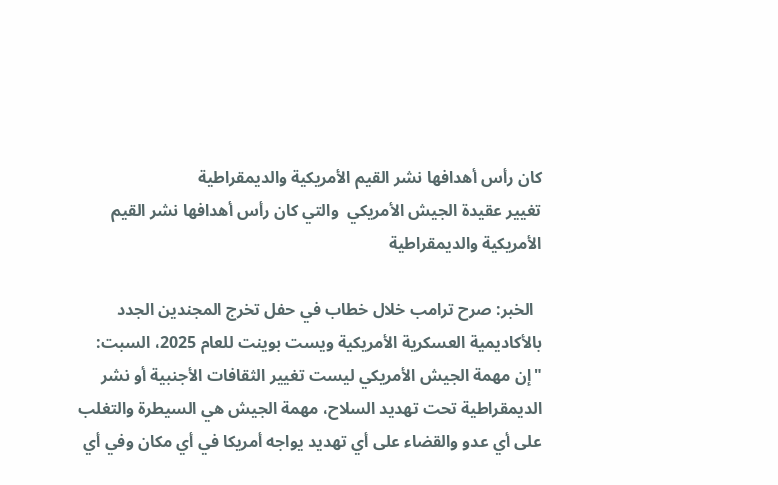كان رأس أهدافها نشر القيم الأمريكية والديمقراطية
تغيير عقيدة الجيش الأمريكي  والتي كان رأس أهدافها نشر القيم الأمريكية والديمقراطية

  الخبر: صرح ترامب خلال خطاب في حفل تخرج المجندين الجدد بالأكاديمية العسكرية الأمريكية ويست بوينت للعام 2025، السبت: "إن مهمة الجيش الأمريكي ليست تغيير الثقافات الأجنبية أو نشر الديمقراطية تحت تهديد السلاح، مهمة الجيش هي السيطرة والتغلب على أي عدو والقضاء على أي تهديد يواجه أمريكا في أي مكان وفي أي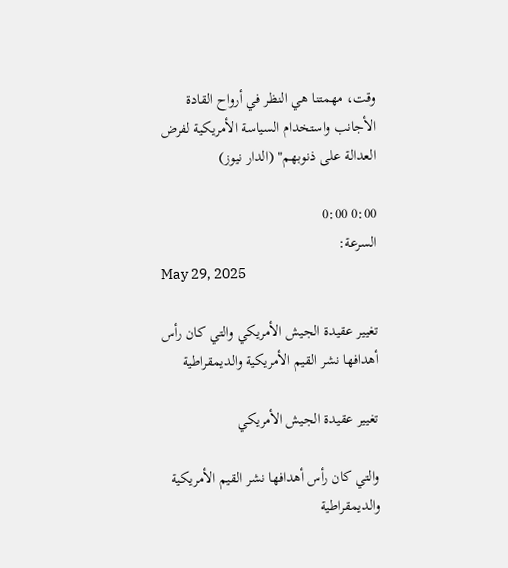وقت، مهمتنا هي النظر في أرواح القادة الأجانب واستخدام السياسة الأمريكية لفرض العدالة على ذنوبهم" (الدار نيوز)

0:00 0:00
السرعة:
May 29, 2025

تغيير عقيدة الجيش الأمريكي والتي كان رأس أهدافها نشر القيم الأمريكية والديمقراطية

تغيير عقيدة الجيش الأمريكي

والتي كان رأس أهدافها نشر القيم الأمريكية والديمقراطية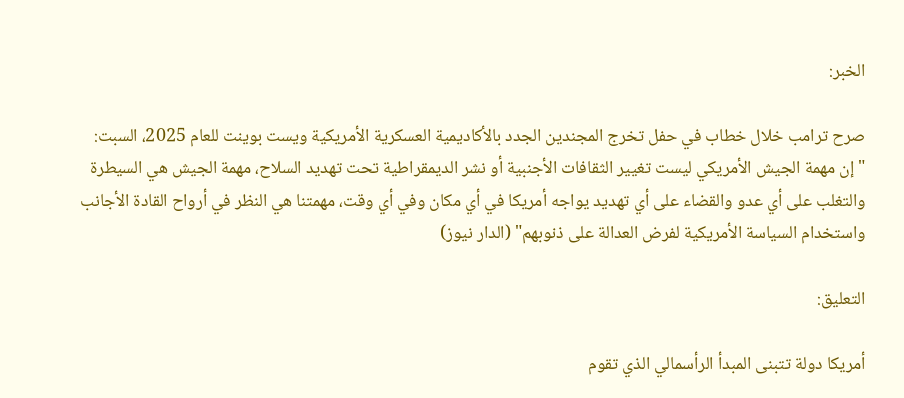الخبر:

صرح ترامب خلال خطاب في حفل تخرج المجندين الجدد بالأكاديمية العسكرية الأمريكية ويست بوينت للعام 2025، السبت: "إن مهمة الجيش الأمريكي ليست تغيير الثقافات الأجنبية أو نشر الديمقراطية تحت تهديد السلاح، مهمة الجيش هي السيطرة والتغلب على أي عدو والقضاء على أي تهديد يواجه أمريكا في أي مكان وفي أي وقت، مهمتنا هي النظر في أرواح القادة الأجانب واستخدام السياسة الأمريكية لفرض العدالة على ذنوبهم" (الدار نيوز)

التعليق:

أمريكا دولة تتبنى المبدأ الرأسمالي الذي تقوم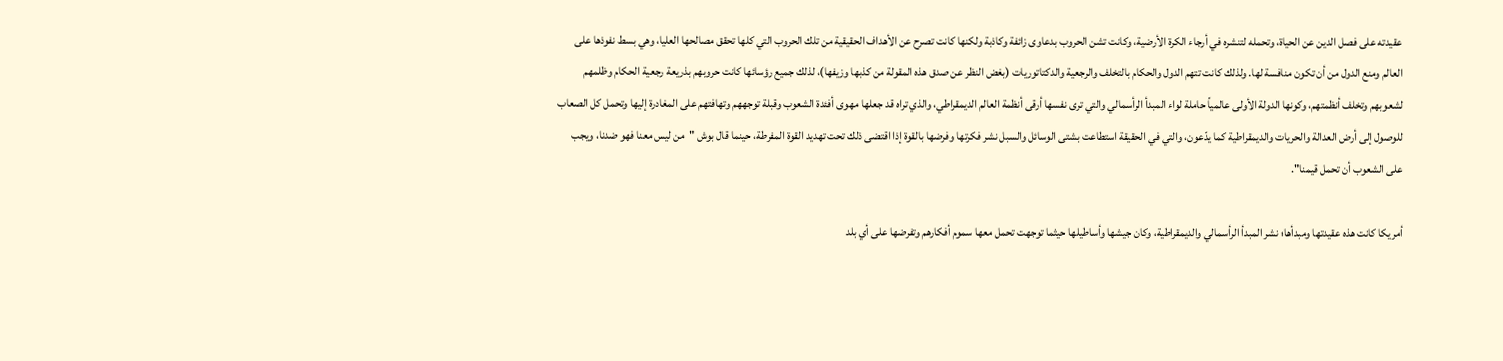عقيدته على فصل الدين عن الحياة، وتحمله لتنشره في أرجاء الكرة الأرضية، وكانت تشن الحروب بدعاوى زائفة وكاذبة ولكنها كانت تصرح عن الأهداف الحقيقية من تلك الحروب التي كلها تحقق مصالحها العليا، وهي بسط نفوذها على العالم ومنع الدول من أن تكون منافسة لها. ولذلك كانت تتهم الدول والحكام بالتخلف والرجعية والدكتاتوريات (بغض النظر عن صدق هذه المقولة من كذبها وزيفها)، لذلك جميع رؤسائها كانت حروبهم بذريعة رجعية الحكام وظلمهم لشعوبهم وتخلف أنظمتهم، وكونها الدولة الأولى عالمياً حاملة لواء المبدأ الرأسمالي والتي ترى نفسها أرقى أنظمة العالم الديمقراطي، والذي تراه قد جعلها مهوى أفئدة الشعوب وقبلة توجههم وتهافتهم على المغادرة إليها وتحمل كل الصعاب للوصول إلى أرض العدالة والحريات والديمقراطية كما يدّعون، والتي في الحقيقة استطاعت بشتى الوسائل والسبل نشر فكرتها وفرضها بالقوة إذا اقتضى ذلك تحت تهديد القوة المفرطة، حينما قال بوش "من ليس معنا فهو ضدنا، ويجب على الشعوب أن تحمل قيمنا".

أمريكا كانت هذه عقيدتها ومبدأها؛ نشر المبدأ الرأسمالي والديمقراطية، وكان جيشها وأساطيلها حيثما توجهت تحمل معها سموم أفكارهم وتفرضها على أي بلد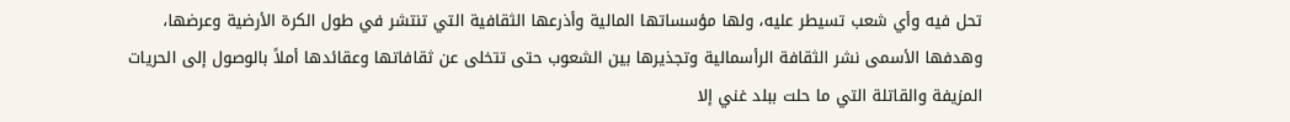تحل فيه وأي شعب تسيطر عليه، ولها مؤسساتها المالية وأذرعها الثقافية التي تنتشر في طول الكرة الأرضية وعرضها، وهدفها الأسمى نشر الثقافة الرأسمالية وتجذيرها بين الشعوب حتى تتخلى عن ثقافاتها وعقائدها أملاً بالوصول إلى الحريات المزيفة والقاتلة التي ما حلت ببلد غني إلا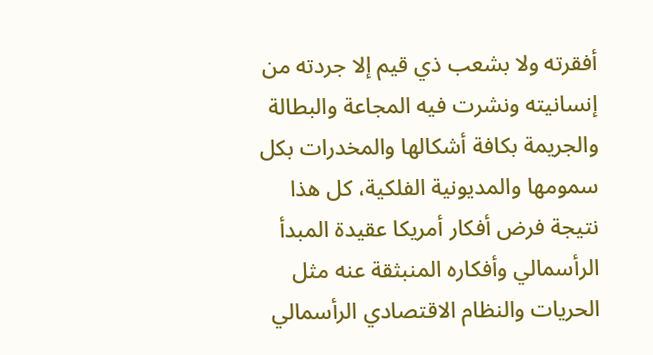أفقرته ولا بشعب ذي قيم إلا جردته من إنسانيته ونشرت فيه المجاعة والبطالة والجريمة بكافة أشكالها والمخدرات بكل سمومها والمديونية الفلكية، كل هذا نتيجة فرض أفكار أمريكا عقيدة المبدأ الرأسمالي وأفكاره المنبثقة عنه مثل الحريات والنظام الاقتصادي الرأسمالي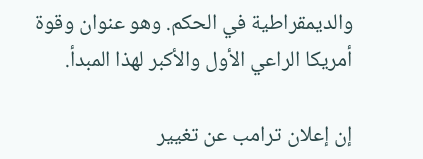والديمقراطية في الحكم. وهو عنوان وقوة أمريكا الراعي الأول والأكبر لهذا المبدأ.

إن إعلان ترامب عن تغيير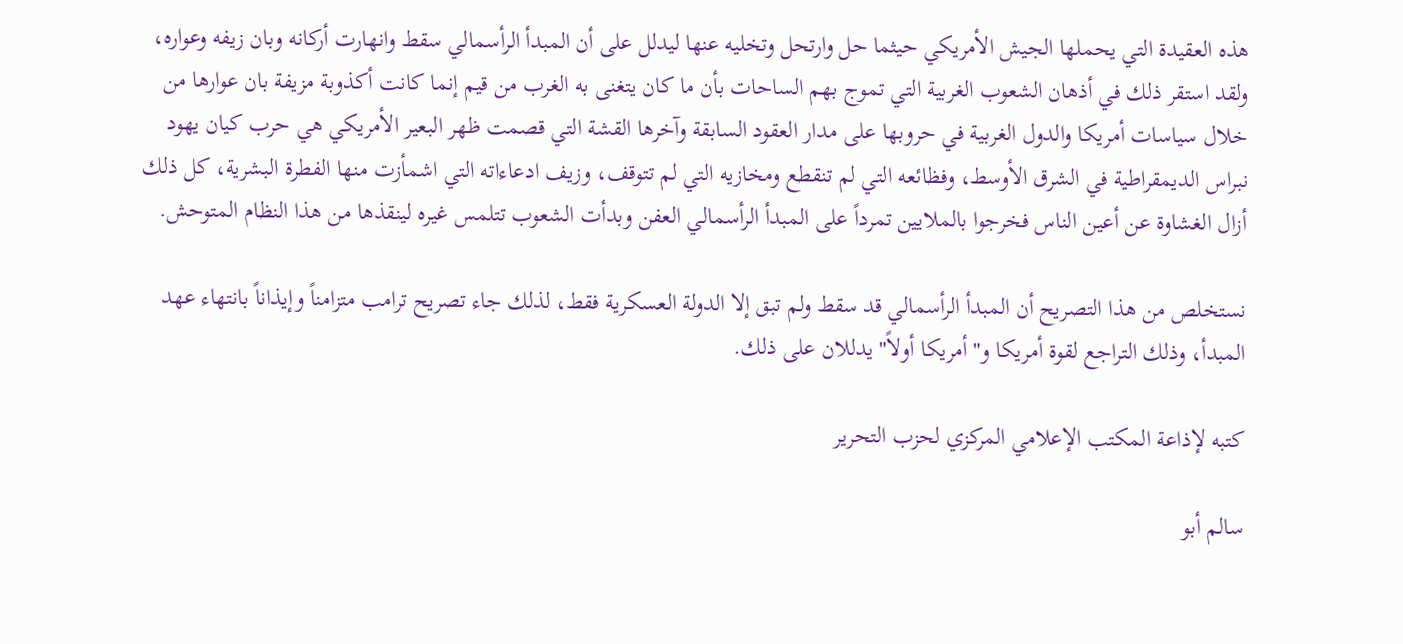هذه العقيدة التي يحملها الجيش الأمريكي حيثما حل وارتحل وتخليه عنها ليدلل على أن المبدأ الرأسمالي سقط وانهارت أركانه وبان زيفه وعواره، ولقد استقر ذلك في أذهان الشعوب الغربية التي تموج بهم الساحات بأن ما كان يتغنى به الغرب من قيم إنما كانت أكذوبة مزيفة بان عوارها من خلال سياسات أمريكا والدول الغربية في حروبها على مدار العقود السابقة وآخرها القشة التي قصمت ظهر البعير الأمريكي هي حرب كيان يهود نبراس الديمقراطية في الشرق الأوسط، وفظائعه التي لم تنقطع ومخازيه التي لم تتوقف، وزيف ادعاءاته التي اشمأزت منها الفطرة البشرية، كل ذلك أزال الغشاوة عن أعين الناس فخرجوا بالملايين تمرداً على المبدأ الرأسمالي العفن وبدأت الشعوب تتلمس غيره لينقذها من هذا النظام المتوحش.

نستخلص من هذا التصريح أن المبدأ الرأسمالي قد سقط ولم تبق إلا الدولة العسكرية فقط، لذلك جاء تصريح ترامب متزامناً وإيذاناً بانتهاء عهد المبدأ، وذلك التراجع لقوة أمريكا و"أمريكا أولاً" يدللان على ذلك.

كتبه لإذاعة المكتب الإعلامي المركزي لحزب التحرير

سالم أبو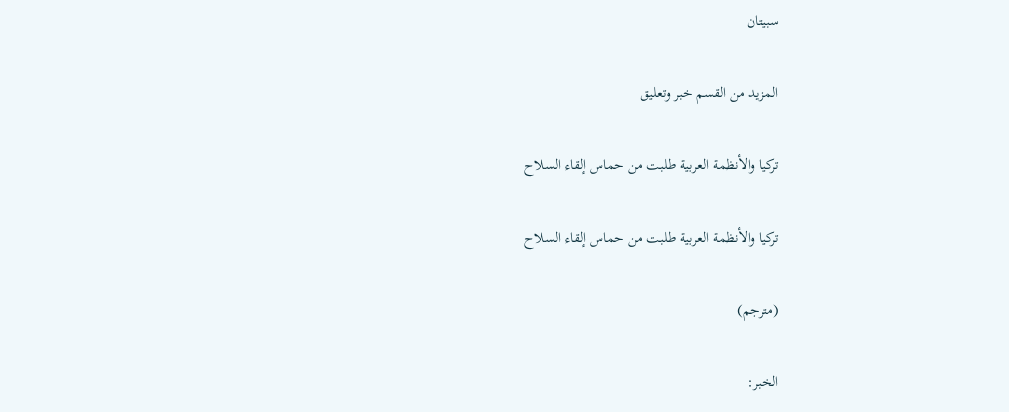سبيتان

المزيد من القسم خبر وتعليق

تركيا والأنظمة العربية طلبت من حماس إلقاء السلاح

تركيا والأنظمة العربية طلبت من حماس إلقاء السلاح

(مترجم)

الخبر: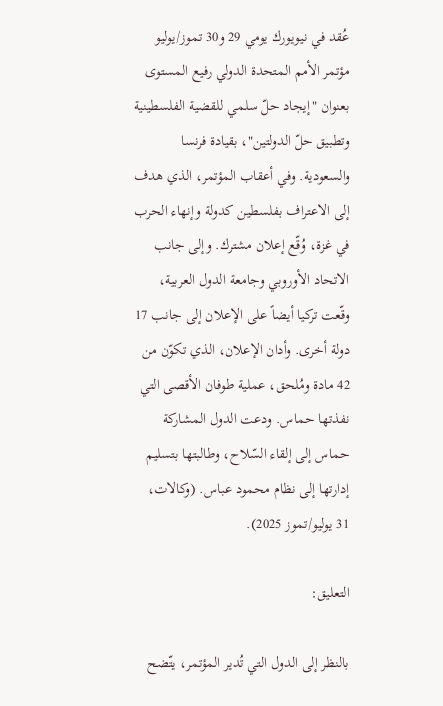عُقد في نيويورك يومي 29 و30 تموز/يوليو مؤتمر الأمم المتحدة الدولي رفيع المستوى بعنوان "إيجاد حلّ سلمي للقضية الفلسطينية وتطبيق حلّ الدولتين"، بقيادة فرنسا والسعودية. وفي أعقاب المؤتمر، الذي هدف إلى الاعتراف بفلسطين كدولة وإنهاء الحرب في غزة، وُقّع إعلان مشترك. وإلى جانب الاتحاد الأوروبي وجامعة الدول العربية، وقّعت تركيا أيضاً على الإعلان إلى جانب 17 دولة أخرى. وأدان الإعلان، الذي تكوّن من 42 مادة ومُلحق، عملية طوفان الأقصى التي نفذتها حماس. ودعت الدول المشاركة حماس إلى إلقاء السّلاح، وطالبتها بتسليم إدارتها إلى نظام محمود عباس. (وكالات، 31 يوليو/تموز 2025).

التعليق:

بالنظر إلى الدول التي تُدير المؤتمر، يتّضح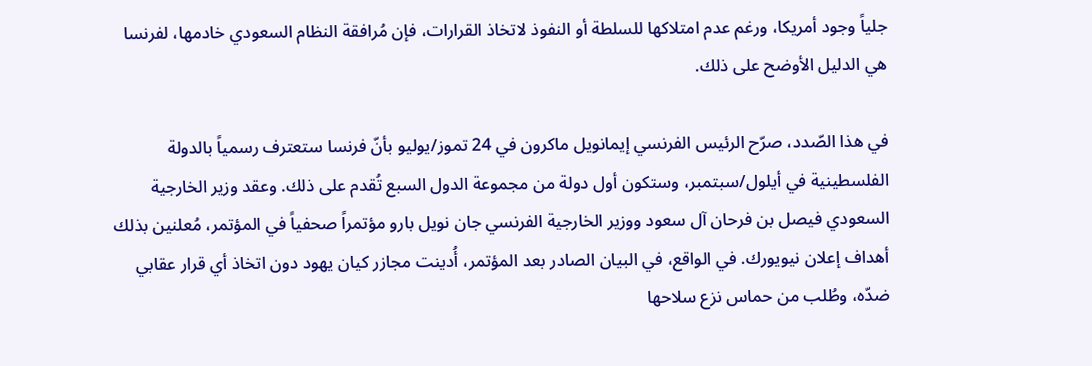جلياً وجود أمريكا، ورغم عدم امتلاكها للسلطة أو النفوذ لاتخاذ القرارات، فإن مُرافقة النظام السعودي خادمها، لفرنسا هي الدليل الأوضح على ذلك.

في هذا الصّدد، صرّح الرئيس الفرنسي إيمانويل ماكرون في 24 تموز/يوليو بأنّ فرنسا ستعترف رسمياً بالدولة الفلسطينية في أيلول/سبتمبر، وستكون أول دولة من مجموعة الدول السبع تُقدم على ذلك. وعقد وزير الخارجية السعودي فيصل بن فرحان آل سعود ووزير الخارجية الفرنسي جان نويل بارو مؤتمراً صحفياً في المؤتمر، مُعلنين بذلك أهداف إعلان نيويورك. في الواقع، في البيان الصادر بعد المؤتمر، أُدينت مجازر كيان يهود دون اتخاذ أي قرار عقابي ضدّه، وطُلب من حماس نزع سلاحها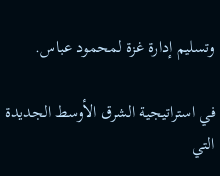وتسليم إدارة غزة لمحمود عباس.

في استراتيجية الشرق الأوسط الجديدة التي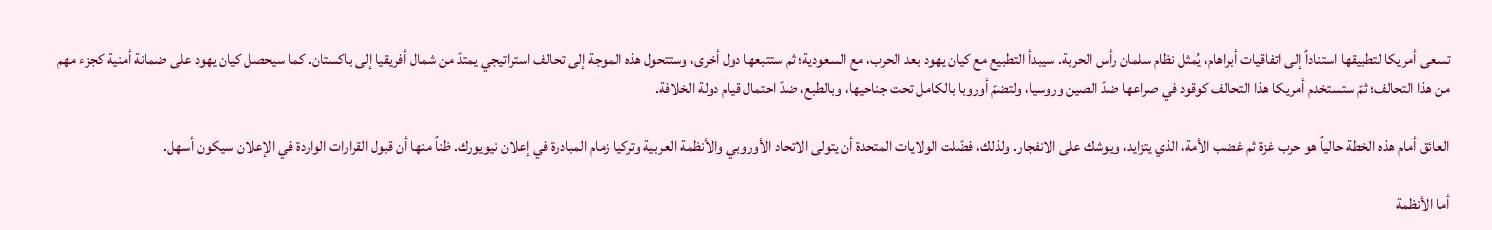تسعى أمريكا لتطبيقها استناداً إلى اتفاقيات أبراهام، يُمثل نظام سلمان رأس الحربة. سيبدأ التطبيع مع كيان يهود بعد الحرب، مع السعودية؛ ثم ستتبعها دول أخرى، وستتحول هذه الموجة إلى تحالف استراتيجي يمتدّ من شمال أفريقيا إلى باكستان. كما سيحصل كيان يهود على ضمانة أمنية كجزء مهم من هذا التحالف؛ ثمّ ستستخدم أمريكا هذا التحالف كوقود في صراعها ضدّ الصين وروسيا، ولتضمّ أوروبا بالكامل تحت جناحيها، وبالطبع، ضدّ احتمال قيام دولة الخلافة.

العائق أمام هذه الخطة حالياً هو حرب غزة ثم غضب الأمة، الذي يتزايد، ويوشك على الانفجار. ولذلك، فضّلت الولايات المتحدة أن يتولى الاتحاد الأوروبي والأنظمة العربية وتركيا زمام المبادرة في إعلان نيويورك. ظناً منها أن قبول القرارات الواردة في الإعلان سيكون أسهل.

أما الأنظمة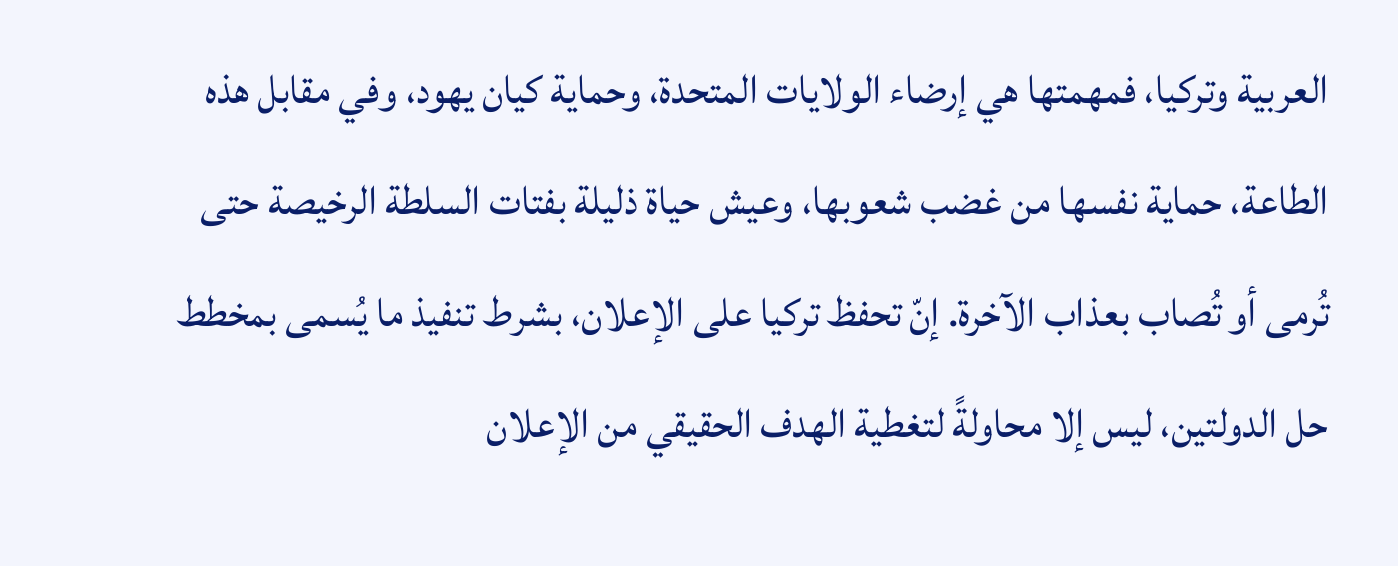العربية وتركيا، فمهمتها هي إرضاء الولايات المتحدة، وحماية كيان يهود، وفي مقابل هذه الطاعة، حماية نفسها من غضب شعوبها، وعيش حياة ذليلة بفتات السلطة الرخيصة حتى تُرمى أو تُصاب بعذاب الآخرة. إنّ تحفظ تركيا على الإعلان، بشرط تنفيذ ما يُسمى بمخطط حل الدولتين، ليس إلا محاولةً لتغطية الهدف الحقيقي من الإعلان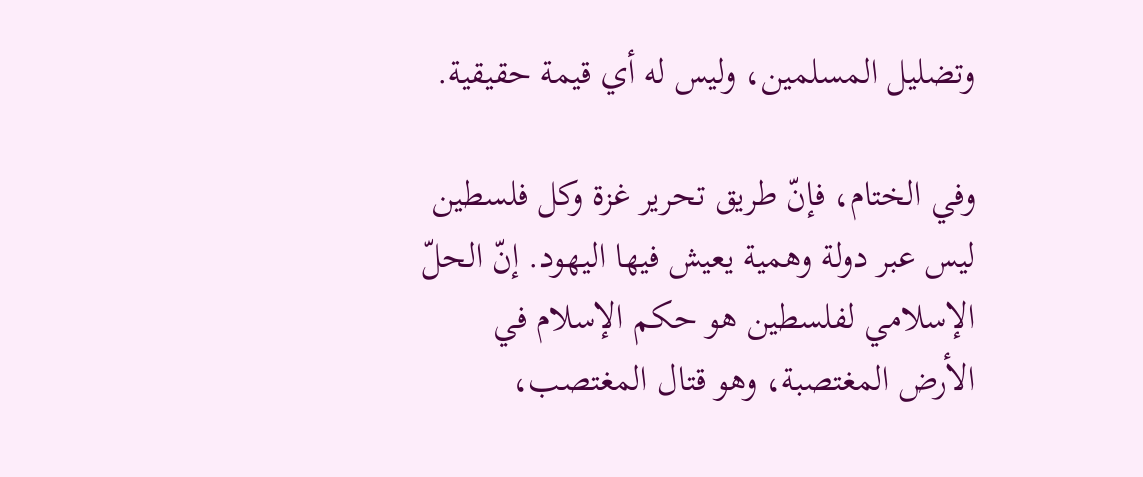وتضليل المسلمين، وليس له أي قيمة حقيقية.

وفي الختام، فإنّ طريق تحرير غزة وكل فلسطين ليس عبر دولة وهمية يعيش فيها اليهود. إنّ الحلّ الإسلامي لفلسطين هو حكم الإسلام في الأرض المغتصبة، وهو قتال المغتصب،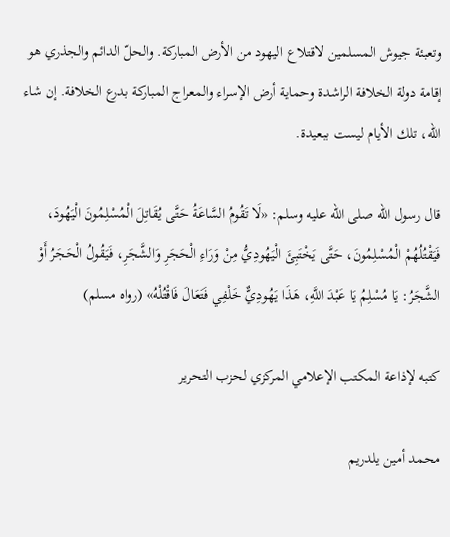وتعبئة جيوش المسلمين لاقتلاع اليهود من الأرض المباركة. والحلّ الدائم والجذري هو إقامة دولة الخلافة الراشدة وحماية أرض الإسراء والمعراج المباركة بدرع الخلافة. إن شاء الله، تلك الأيام ليست ببعيدة.

قال رسول الله صلى الله عليه وسلم: «لَا تَقُومُ السَّاعَةُ حَتَّى يُقَاتِلَ الْمُسْلِمُونَ الْيَهُودَ، فَيَقْتُلُهُمْ الْمُسْلِمُونَ، حَتَّى يَخْتَبِئَ الْيَهُودِيُّ مِنْ وَرَاءِ الْحَجَرِ وَالشَّجَرِ، فَيَقُولُ الْحَجَرُ أَوْ الشَّجَرُ: يَا مُسْلِمُ يَا عَبْدَ اللَّهِ، هَذَا يَهُودِيٌّ خَلْفِي فَتَعَالَ فَاقْتُلْهُ» (رواه مسلم)

كتبه لإذاعة المكتب الإعلامي المركزي لحزب التحرير

محمد أمين يلدريم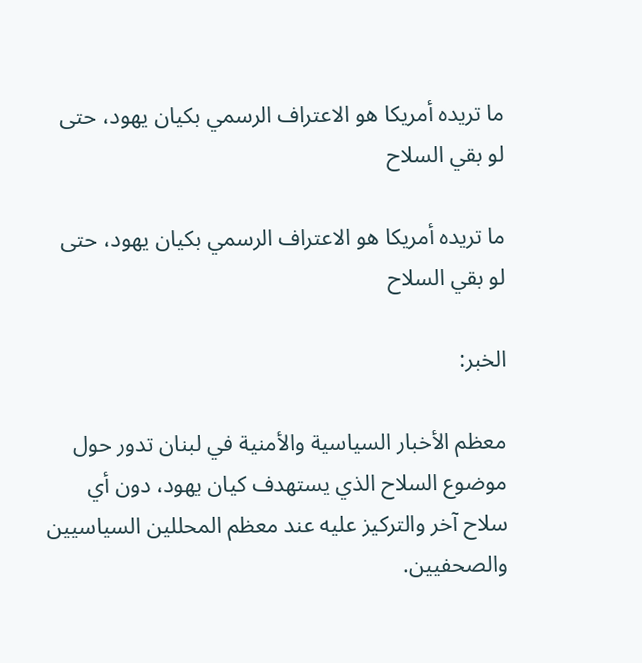ما تريده أمريكا هو الاعتراف الرسمي بكيان يهود، حتى لو بقي السلاح

ما تريده أمريكا هو الاعتراف الرسمي بكيان يهود، حتى لو بقي السلاح

الخبر:

معظم الأخبار السياسية والأمنية في لبنان تدور حول موضوع السلاح الذي يستهدف كيان يهود، دون أي سلاح آخر والتركيز عليه عند معظم المحللين السياسيين والصحفيين.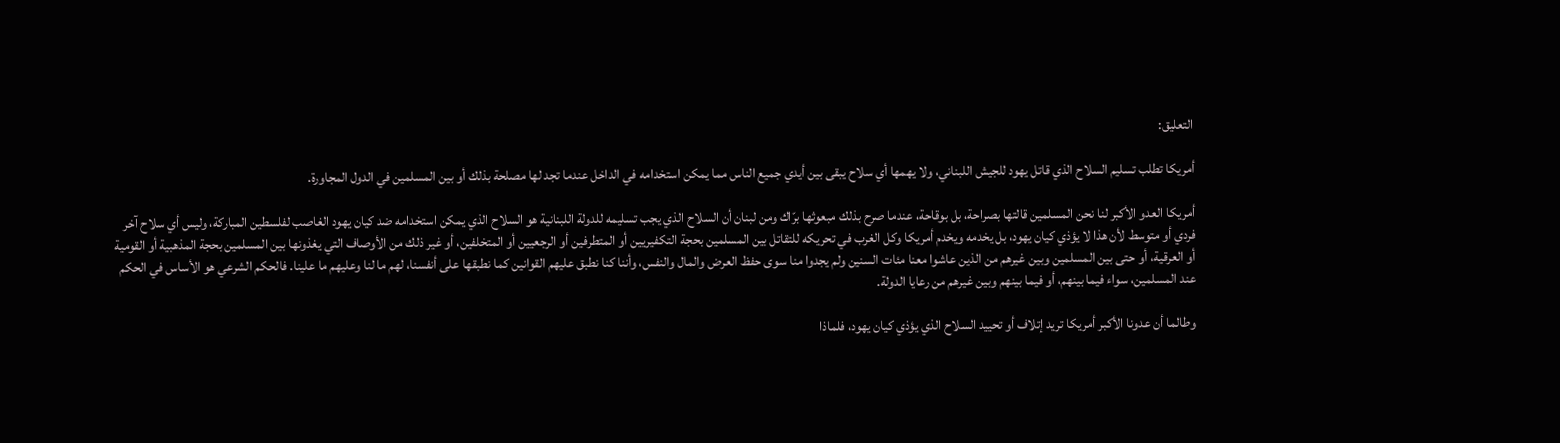التعليق:

أمريكا تطلب تسليم السلاح الذي قاتل يهود للجيش اللبناني، ولا يهمها أي سلاح يبقى بين أيدي جميع الناس مما يمكن استخدامه في الداخل عندما تجد لها مصلحة بذلك أو بين المسلمين في الدول المجاورة.

أمريكا العدو الأكبر لنا نحن المسلمين قالتها بصراحة، بل بوقاحة، عندما صرح بذلك مبعوثها برّاك ومن لبنان أن السلاح الذي يجب تسليمه للدولة اللبنانية هو السلاح الذي يمكن استخدامه ضد كيان يهود الغاصب لفلسطين المباركة، وليس أي سلاح آخر فردي أو متوسط لأن هذا لا يؤذي كيان يهود، بل يخدمه ويخدم أمريكا وكل الغرب في تحريكه للتقاتل بين المسلمين بحجة التكفيريين أو المتطرفين أو الرجعيين أو المتخلفين، أو غير ذلك من الأوصاف التي يغذونها بين المسلمين بحجة المذهبية أو القومية أو العرقية، أو حتى بين المسلمين وبين غيرهم من الذين عاشوا معنا مئات السنين ولم يجدوا منا سوى حفظ العرض والمال والنفس، وأننا كنا نطبق عليهم القوانين كما نطبقها على أنفسنا، لهم ما لنا وعليهم ما علينا. فالحكم الشرعي هو الأساس في الحكم عند المسلمين، سواء فيما بينهم، أو فيما بينهم وبين غيرهم من رعايا الدولة.

وطالما أن عدونا الأكبر أمريكا تريد إتلاف أو تحييد السلاح الذي يؤذي كيان يهود، فلماذا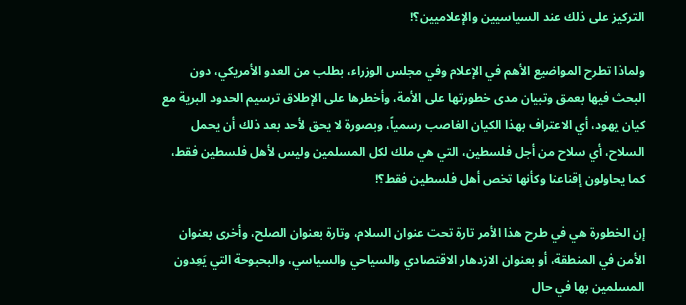التركيز على ذلك عند السياسيين والإعلاميين؟!

ولماذا تطرح المواضيع الأهم في الإعلام وفي مجلس الوزراء، بطلب من العدو الأمريكي، دون البحث فيها بعمق وتبيان مدى خطورتها على الأمة، وأخطرها على الإطلاق ترسيم الحدود البرية مع كيان يهود، أي الاعتراف بهذا الكيان الغاصب رسمياً، وبصورة لا يحق لأحد بعد ذلك أن يحمل السلاح، أي سلاح من أجل فلسطين، التي هي ملك لكل المسلمين وليس لأهل فلسطين فقط، كما يحاولون إقناعنا وكأنها تخص أهل فلسطين فقط؟!

إن الخطورة هي في طرح هذا الأمر تارة تحت عنوان السلام، وتارة بعنوان الصلح، وأخرى بعنوان الأمن في المنطقة، أو بعنوان الازدهار الاقتصادي والسياحي والسياسي، والبحبوحة التي يَعِدون المسلمين بها في حال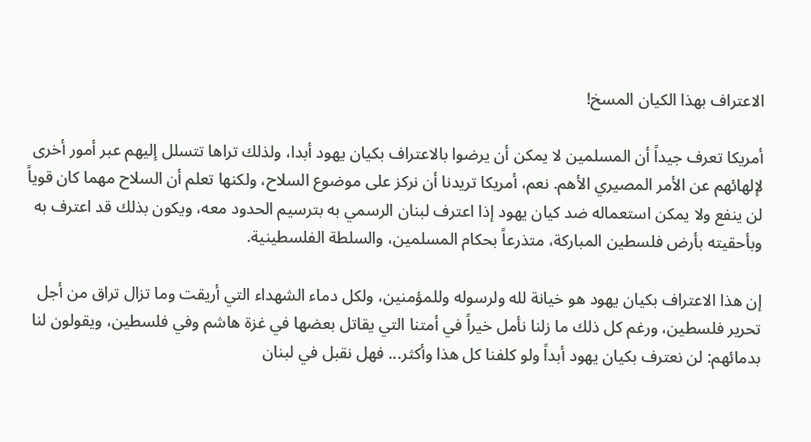الاعتراف بهذا الكيان المسخ!

أمريكا تعرف جيداً أن المسلمين لا يمكن أن يرضوا بالاعتراف بكيان يهود أبدا، ولذلك تراها تتسلل إليهم عبر أمور أخرى لإلهائهم عن الأمر المصيري الأهم. نعم، أمريكا تريدنا أن نركز على موضوع السلاح، ولكنها تعلم أن السلاح مهما كان قوياً لن ينفع ولا يمكن استعماله ضد كيان يهود إذا اعترف لبنان الرسمي به بترسيم الحدود معه، ويكون بذلك قد اعترف به وبأحقيته بأرض فلسطين المباركة، متذرعاً بحكام المسلمين، والسلطة الفلسطينية.

إن هذا الاعتراف بكيان يهود هو خيانة لله ولرسوله وللمؤمنين، ولكل دماء الشهداء التي أريقت وما تزال تراق من أجل تحرير فلسطين، ورغم كل ذلك ما زلنا نأمل خيراً في أمتنا التي يقاتل بعضها في غزة هاشم وفي فلسطين، ويقولون لنا بدمائهم: لن نعترف بكيان يهود أبداً ولو كلفنا كل هذا وأكثر... فهل نقبل في لبنان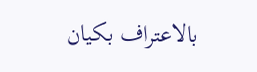بالاعتراف بكيان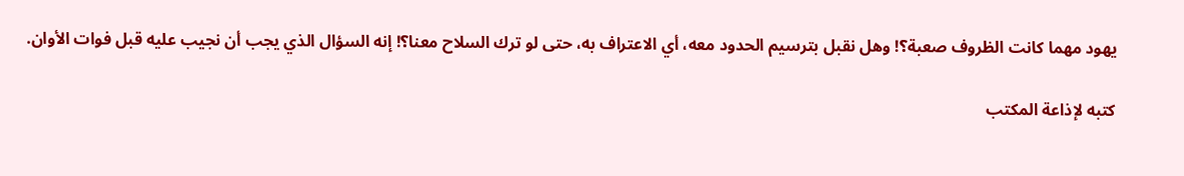يهود مهما كانت الظروف صعبة؟! وهل نقبل بترسيم الحدود معه، أي الاعتراف به، حتى لو ترك السلاح معنا؟! إنه السؤال الذي يجب أن نجيب عليه قبل فوات الأوان.

كتبه لإذاعة المكتب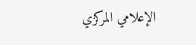الإعلامي المركزي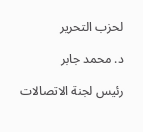لحزب التحرير

د. محمد جابر

رئيس لجنة الاتصالات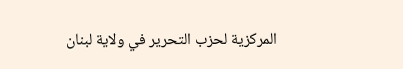المركزية لحزب التحرير في ولاية لبنان